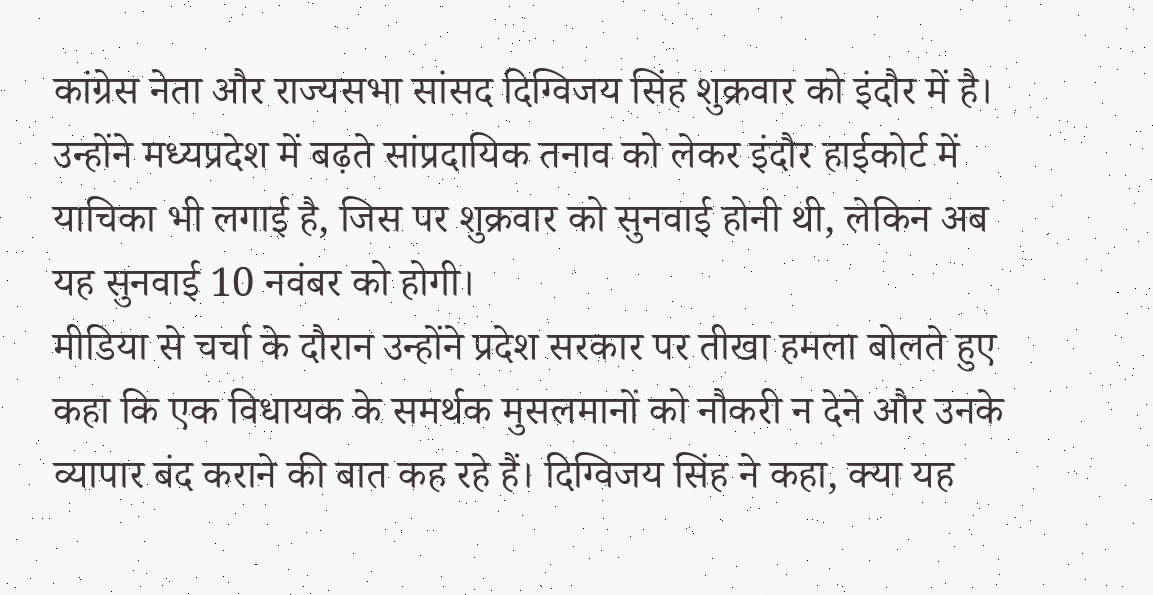कांग्रेस नेता और राज्यसभा सांसद दिग्विजय सिंह शुक्रवार को इंदौर में है। उन्होंने मध्यप्रदेश में बढ़ते सांप्रदायिक तनाव को लेकर इंदौर हाईकोर्ट में याचिका भी लगाई है, जिस पर शुक्रवार को सुनवाई होनी थी, लेकिन अब यह सुनवाई 10 नवंबर को होगी।
मीडिया से चर्चा के दौरान उन्होंने प्रदेश सरकार पर तीखा हमला बोलते हुए कहा कि एक विधायक के समर्थक मुसलमानों को नौकरी न देने और उनके व्यापार बंद कराने की बात कह रहे हैं। दिग्विजय सिंह ने कहा, क्या यह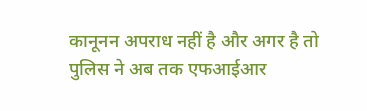कानूनन अपराध नहीं है और अगर है तो पुलिस ने अब तक एफआईआर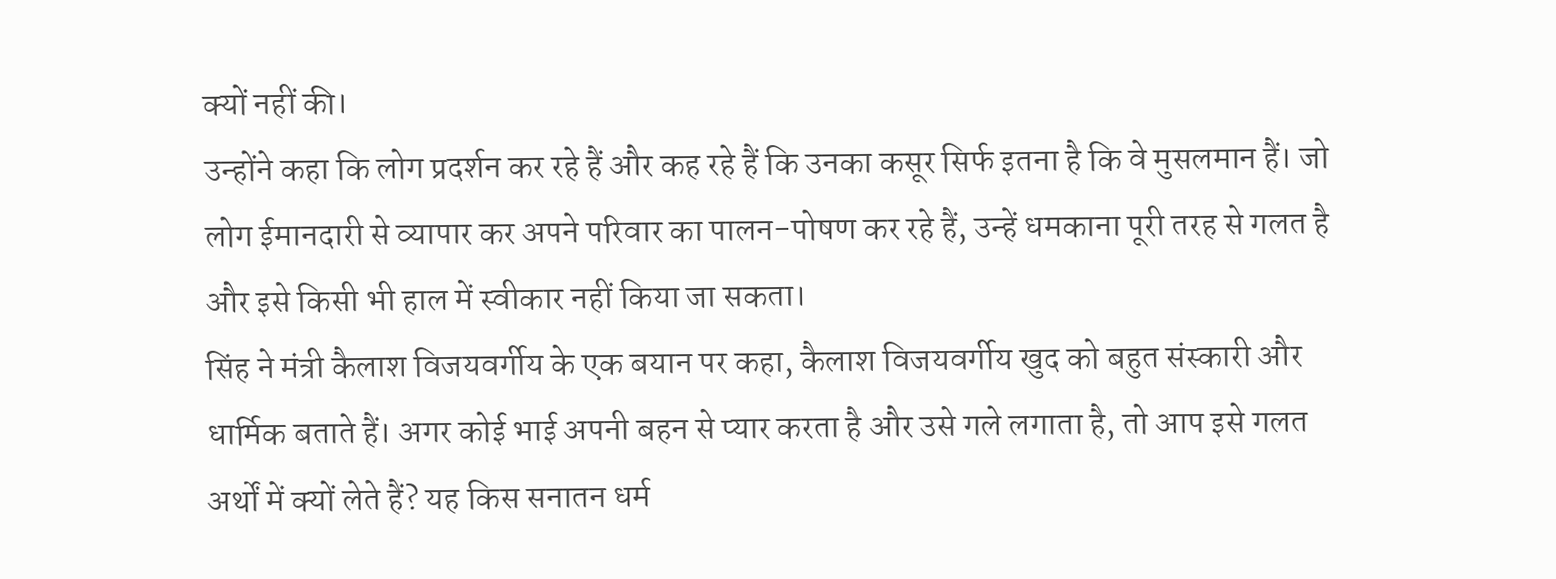क्यों नहीं की।
उन्होंने कहा कि लोग प्रदर्शन कर रहे हैं और कह रहे हैं कि उनका कसूर सिर्फ इतना है कि वे मुसलमान हैं। जो लोग ईमानदारी से व्यापार कर अपने परिवार का पालन-पोषण कर रहे हैं, उन्हें धमकाना पूरी तरह से गलत है और इसे किसी भी हाल में स्वीकार नहीं किया जा सकता।
सिंह ने मंत्री कैलाश विजयवर्गीय के एक बयान पर कहा, कैलाश विजयवर्गीय खुद को बहुत संस्कारी और धार्मिक बताते हैं। अगर कोई भाई अपनी बहन से प्यार करता है और उसे गले लगाता है, तो आप इसे गलत अर्थों में क्यों लेते हैं? यह किस सनातन धर्म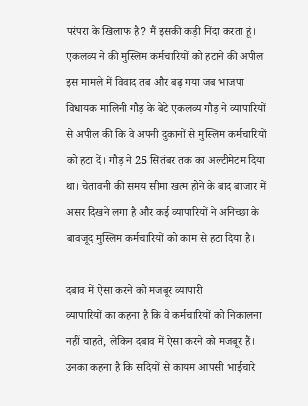परंपरा के खिलाफ है? मैं इसकी कड़ी निंदा करता हूं।
एकलव्य ने की मुस्लिम कर्मचारियों को हटाने की अपील
इस मामले में विवाद तब और बढ़ गया जब भाजपा विधायक मालिनी गौड़ के बेटे एकलव्य गौड़ ने व्यापारियों से अपील की कि वे अपनी दुकानों से मुस्लिम कर्मचारियों को हटा दें। गौड़ ने 25 सितंबर तक का अल्टीमेटम दिया था। चेतावनी की समय सीमा खत्म होने के बाद बाजार में असर दिखने लगा है और कई व्यापारियों ने अनिच्छा के बावजूद मुस्लिम कर्मचारियों को काम से हटा दिया है।

दबाव में ऐसा करने को मजबूर व्यापारी
व्यापारियों का कहना है कि वे कर्मचारियों को निकालना नहीं चाहते, लेकिन दबाव में ऐसा करने को मजबूर हैं। उनका कहना है कि सदियों से कायम आपसी भाईचारे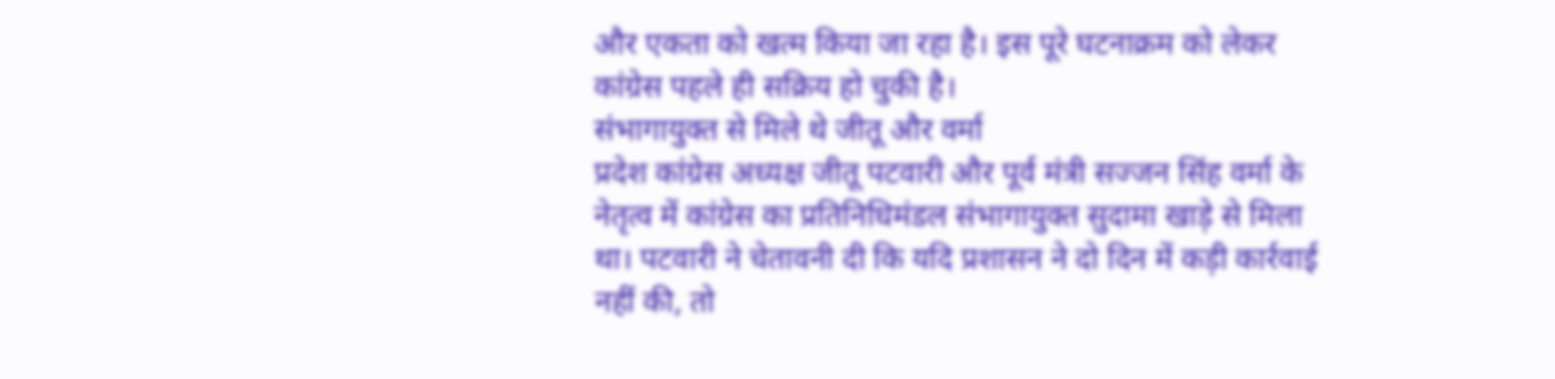और एकता को खत्म किया जा रहा है। इस पूरे घटनाक्रम को लेकर कांग्रेस पहले ही सक्रिय हो चुकी है।
संभागायुक्त से मिले थे जीतू और वर्मा
प्रदेश कांग्रेस अध्यक्ष जीतू पटवारी और पूर्व मंत्री सज्जन सिंह वर्मा के नेतृत्व में कांग्रेस का प्रतिनिधिमंडल संभागायुक्त सुदामा खाड़े से मिला था। पटवारी ने चेतावनी दी कि यदि प्रशासन ने दो दिन में कड़ी कार्रवाई नहीं की, तो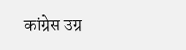कांग्रेस उग्र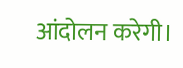आंदोलन करेगी।